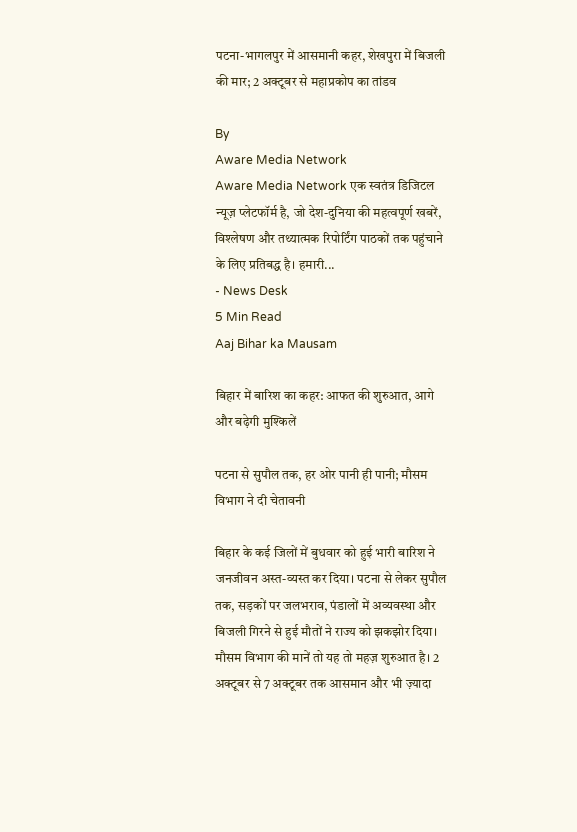पटना-भागलपुर में आसमानी कहर, शेखपुरा में बिजली की मार; 2 अक्टूबर से महाप्रकोप का तांडव

By
Aware Media Network
Aware Media Network एक स्वतंत्र डिजिटल न्यूज़ प्लेटफॉर्म है, जो देश-दुनिया की महत्वपूर्ण खबरें, विश्लेषण और तथ्यात्मक रिपोर्टिंग पाठकों तक पहुंचाने के लिए प्रतिबद्ध है। हमारी...
- News Desk
5 Min Read
Aaj Bihar ka Mausam

बिहार में बारिश का कहर: आफत की शुरुआत, आगे और बढ़ेगी मुश्किलें

पटना से सुपौल तक, हर ओर पानी ही पानी; मौसम विभाग ने दी चेतावनी

बिहार के कई जिलों में बुधवार को हुई भारी बारिश ने जनजीवन अस्त-व्यस्त कर दिया। पटना से लेकर सुपौल तक, सड़कों पर जलभराव, पंडालों में अव्यवस्था और बिजली गिरने से हुई मौतों ने राज्य को झकझोर दिया। मौसम विभाग की मानें तो यह तो महज़ शुरुआत है। 2 अक्टूबर से 7 अक्टूबर तक आसमान और भी ज़्यादा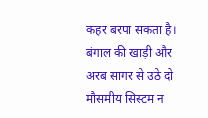कहर बरपा सकता है। बंगाल की खाड़ी और अरब सागर से उठे दो मौसमीय सिस्टम न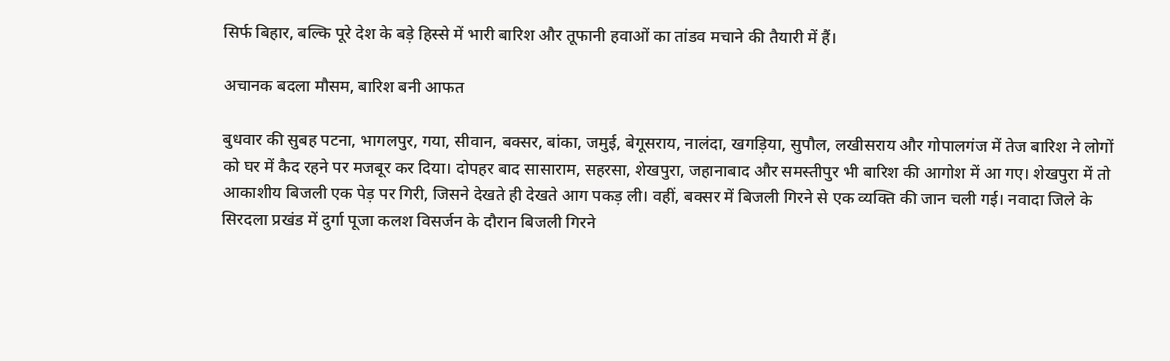सिर्फ बिहार, बल्कि पूरे देश के बड़े हिस्से में भारी बारिश और तूफानी हवाओं का तांडव मचाने की तैयारी में हैं।

अचानक बदला मौसम, बारिश बनी आफत

बुधवार की सुबह पटना, भागलपुर, गया, सीवान, बक्सर, बांका, जमुई, बेगूसराय, नालंदा, खगड़िया, सुपौल, लखीसराय और गोपालगंज में तेज बारिश ने लोगों को घर में कैद रहने पर मजबूर कर दिया। दोपहर बाद सासाराम, सहरसा, शेखपुरा, जहानाबाद और समस्तीपुर भी बारिश की आगोश में आ गए। शेखपुरा में तो आकाशीय बिजली एक पेड़ पर गिरी, जिसने देखते ही देखते आग पकड़ ली। वहीं, बक्सर में बिजली गिरने से एक व्यक्ति की जान चली गई। नवादा जिले के सिरदला प्रखंड में दुर्गा पूजा कलश विसर्जन के दौरान बिजली गिरने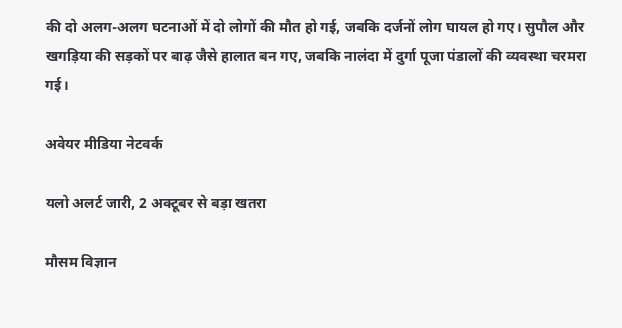की दो अलग-अलग घटनाओं में दो लोगों की मौत हो गई, जबकि दर्जनों लोग घायल हो गए। सुपौल और खगड़िया की सड़कों पर बाढ़ जैसे हालात बन गए, जबकि नालंदा में दुर्गा पूजा पंडालों की व्यवस्था चरमरा गई।

अवेयर मीडिया नेटवर्क

यलो अलर्ट जारी, 2 अक्टूबर से बड़ा खतरा

मौसम विज्ञान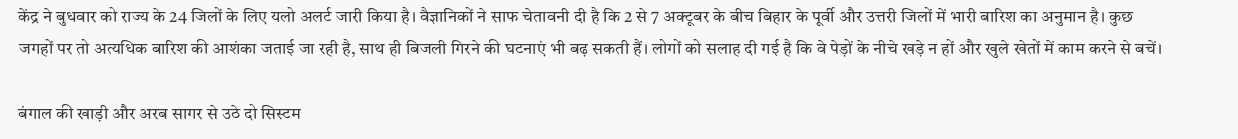केंद्र ने बुधवार को राज्य के 24 जिलों के लिए यलो अलर्ट जारी किया है। वैज्ञानिकों ने साफ चेतावनी दी है कि 2 से 7 अक्टूबर के बीच बिहार के पूर्वी और उत्तरी जिलों में भारी बारिश का अनुमान है। कुछ जगहों पर तो अत्यधिक बारिश की आशंका जताई जा रही है, साथ ही बिजली गिरने की घटनाएं भी बढ़ सकती हैं। लोगों को सलाह दी गई है कि वे पेड़ों के नीचे खड़े न हों और खुले खेतों में काम करने से बचें।

बंगाल की खाड़ी और अरब सागर से उठे दो सिस्टम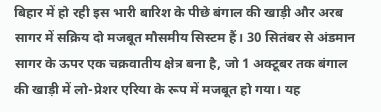बिहार में हो रही इस भारी बारिश के पीछे बंगाल की खाड़ी और अरब सागर में सक्रिय दो मजबूत मौसमीय सिस्टम हैं। 30 सितंबर से अंडमान सागर के ऊपर एक चक्रवातीय क्षेत्र बना है, जो 1 अक्टूबर तक बंगाल की खाड़ी में लो-प्रेशर एरिया के रूप में मजबूत हो गया। यह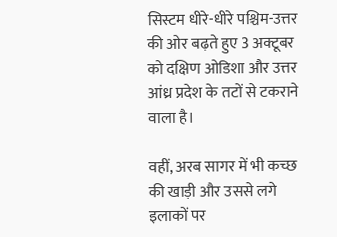सिस्टम धीरे-धीरे पश्चिम-उत्तर की ओर बढ़ते हुए 3 अक्टूबर को दक्षिण ओडिशा और उत्तर आंध्र प्रदेश के तटों से टकराने वाला है।

वहीं, अरब सागर में भी कच्छ की खाड़ी और उससे लगे इलाकों पर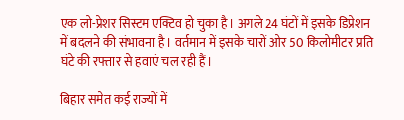एक लो-प्रेशर सिस्टम एक्टिव हो चुका है। अगले 24 घंटों में इसके डिप्रेशन में बदलने की संभावना है। वर्तमान में इसके चारों ओर 50 किलोमीटर प्रति घंटे की रफ्तार से हवाएं चल रही हैं।

बिहार समेत कई राज्यों में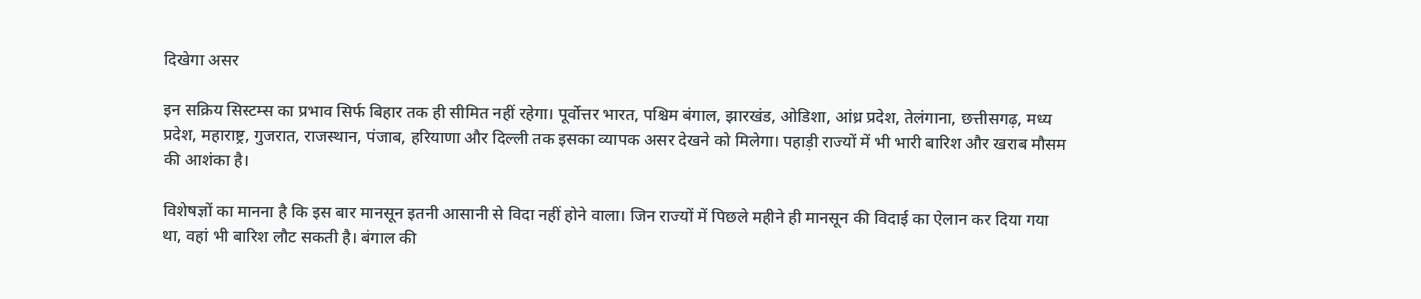दिखेगा असर

इन सक्रिय सिस्टम्स का प्रभाव सिर्फ बिहार तक ही सीमित नहीं रहेगा। पूर्वोत्तर भारत, पश्चिम बंगाल, झारखंड, ओडिशा, आंध्र प्रदेश, तेलंगाना, छत्तीसगढ़, मध्य प्रदेश, महाराष्ट्र, गुजरात, राजस्थान, पंजाब, हरियाणा और दिल्ली तक इसका व्यापक असर देखने को मिलेगा। पहाड़ी राज्यों में भी भारी बारिश और खराब मौसम की आशंका है।

विशेषज्ञों का मानना है कि इस बार मानसून इतनी आसानी से विदा नहीं होने वाला। जिन राज्यों में पिछले महीने ही मानसून की विदाई का ऐलान कर दिया गया था, वहां भी बारिश लौट सकती है। बंगाल की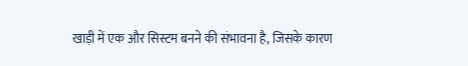खाड़ी में एक और सिस्टम बनने की संभावना है, जिसके कारण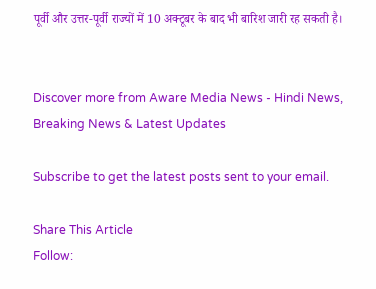पूर्वी और उत्तर-पूर्वी राज्यों में 10 अक्टूबर के बाद भी बारिश जारी रह सकती है।


Discover more from Aware Media News - Hindi News, Breaking News & Latest Updates

Subscribe to get the latest posts sent to your email.

Share This Article
Follow: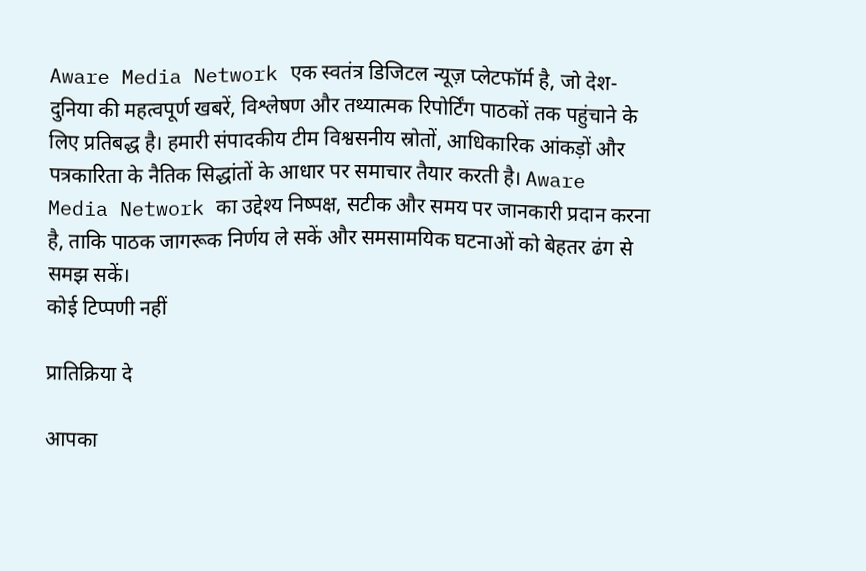Aware Media Network एक स्वतंत्र डिजिटल न्यूज़ प्लेटफॉर्म है, जो देश-दुनिया की महत्वपूर्ण खबरें, विश्लेषण और तथ्यात्मक रिपोर्टिंग पाठकों तक पहुंचाने के लिए प्रतिबद्ध है। हमारी संपादकीय टीम विश्वसनीय स्रोतों, आधिकारिक आंकड़ों और पत्रकारिता के नैतिक सिद्धांतों के आधार पर समाचार तैयार करती है। Aware Media Network का उद्देश्य निष्पक्ष, सटीक और समय पर जानकारी प्रदान करना है, ताकि पाठक जागरूक निर्णय ले सकें और समसामयिक घटनाओं को बेहतर ढंग से समझ सकें।
कोई टिप्पणी नहीं

प्रातिक्रिया दे

आपका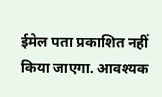ईमेल पता प्रकाशित नहीं किया जाएगा. आवश्यक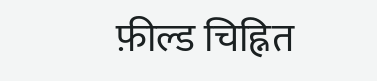फ़ील्ड चिह्नित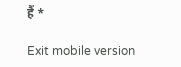हैं *

Exit mobile version